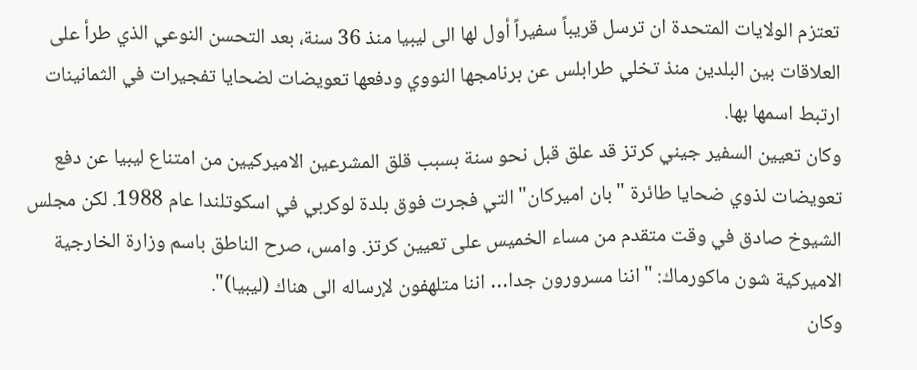تعتزم الولايات المتحدة ان ترسل قريباً سفيراً أول لها الى ليبيا منذ 36 سنة، بعد التحسن النوعي الذي طرأ على العلاقات بين البلدين منذ تخلي طرابلس عن برنامجها النووي ودفعها تعويضات لضحايا تفجيرات في الثمانينات ارتبط اسمها بها.
وكان تعيين السفير جيني كرتز قد علق قبل نحو سنة بسبب قلق المشرعين الاميركيين من امتناع ليبيا عن دفع تعويضات لذوي ضحايا طائرة "بان اميركان" التي فجرت فوق بلدة لوكربي في اسكوتلندا عام 1988. لكن مجلس الشيوخ صادق في وقت متقدم من مساء الخميس على تعيين كرتز. وامس، صرح الناطق باسم وزارة الخارجية الاميركية شون ماكورماك: "اننا مسرورون جدا… اننا متلهفون لإرساله الى هناك (ليبيا)".
وكان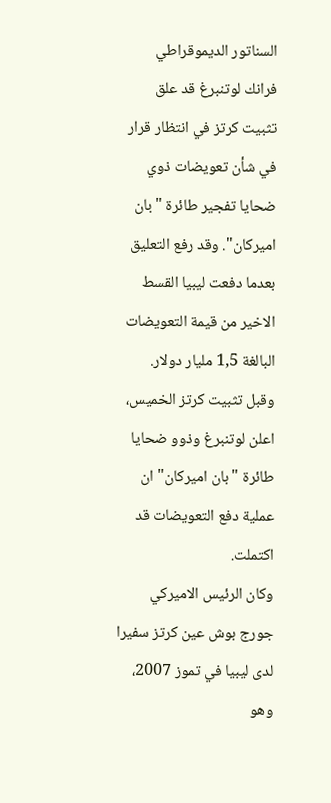السناتور الديموقراطي فرانك لوتنبرغ قد علق تثبيت كرتز في انتظار قرار في شأن تعويضات ذوي ضحايا تفجير طائرة "بان اميركان". وقد رفع التعليق بعدما دفعت ليبيا القسط الاخير من قيمة التعويضات البالغة 1,5 مليار دولار.
وقبل تثبيت كرتز الخميس، اعلن لوتنبرغ وذوو ضحايا طائرة "بان اميركان" ان عملية دفع التعويضات قد اكتملت.
وكان الرئيس الاميركي جورج بوش عين كرتز سفيرا لدى ليبيا في تموز 2007، وهو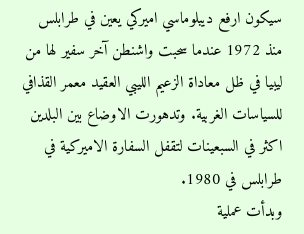سيكون ارفع ديبلوماسي اميركي يعين في طرابلس منذ 1972 عندما سحبت واشنطن آخر سفير لها من ليبيا في ظل معاداة الزعيم الليبي العقيد معمر القذافي للسياسات الغربية. وتدهورت الاوضاع بين البلدين اكثر في السبعينات لتقفل السفارة الاميركية في طرابلس في 1980.
وبدأت عملية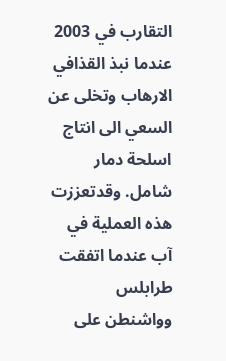التقارب في 2003 عندما نبذ القذافي الارهاب وتخلى عن السعي الى انتاج اسلحة دمار شامل. وقدتعززت هذه العملية في آب عندما اتفقت طرابلس وواشنطن على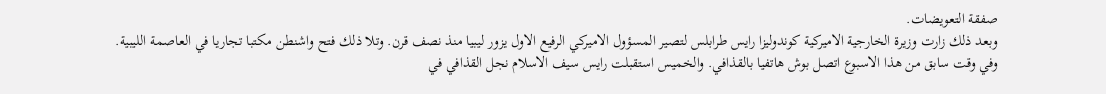صفقة التعويضات.
وبعد ذلك زارت وزيرة الخارجية الاميركية كوندوليزا رايس طرابلس لتصير المسؤول الاميركي الرفيع الاول يزور ليبيا منذ نصف قرن. وتلا ذلك فتح واشنطن مكتبا تجاريا في العاصمة الليبية.
وفي وقت سابق من هذا الاسبوع اتصل بوش هاتفيا بالقذافي. والخميس استقبلت رايس سيف الاسلام نجل القذافي في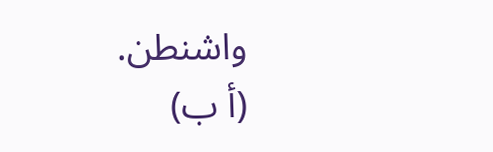واشنطن.
(أ ب)